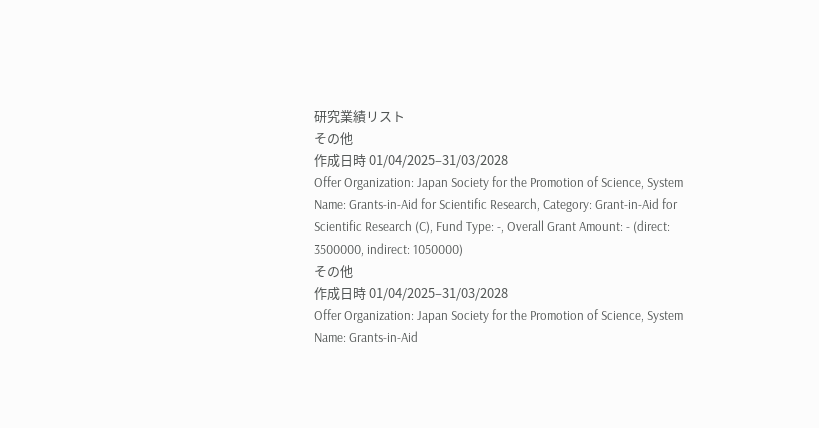研究業績リスト
その他
作成日時 01/04/2025–31/03/2028
Offer Organization: Japan Society for the Promotion of Science, System Name: Grants-in-Aid for Scientific Research, Category: Grant-in-Aid for Scientific Research (C), Fund Type: -, Overall Grant Amount: - (direct: 3500000, indirect: 1050000)
その他
作成日時 01/04/2025–31/03/2028
Offer Organization: Japan Society for the Promotion of Science, System Name: Grants-in-Aid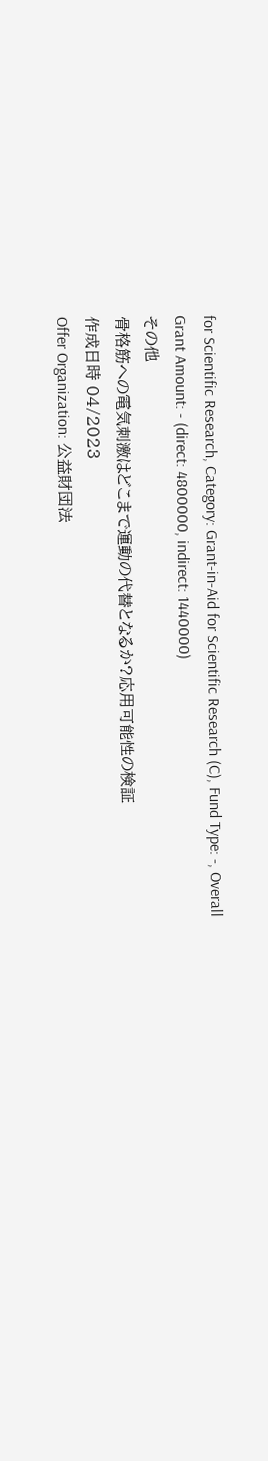for Scientific Research, Category: Grant-in-Aid for Scientific Research (C), Fund Type: -, Overall Grant Amount: - (direct: 4800000, indirect: 1440000)
その他
骨格筋への電気刺激はどこまで運動の代替となるか?応用可能性の検証
作成日時 04/2023
Offer Organization: 公益財団法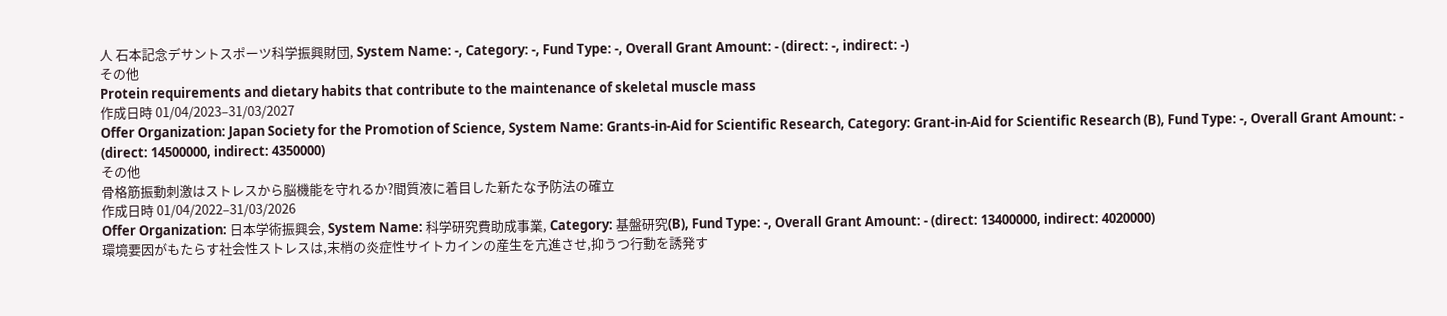人 石本記念デサントスポーツ科学振興財団, System Name: -, Category: -, Fund Type: -, Overall Grant Amount: - (direct: -, indirect: -)
その他
Protein requirements and dietary habits that contribute to the maintenance of skeletal muscle mass
作成日時 01/04/2023–31/03/2027
Offer Organization: Japan Society for the Promotion of Science, System Name: Grants-in-Aid for Scientific Research, Category: Grant-in-Aid for Scientific Research (B), Fund Type: -, Overall Grant Amount: - (direct: 14500000, indirect: 4350000)
その他
骨格筋振動刺激はストレスから脳機能を守れるか?間質液に着目した新たな予防法の確立
作成日時 01/04/2022–31/03/2026
Offer Organization: 日本学術振興会, System Name: 科学研究費助成事業, Category: 基盤研究(B), Fund Type: -, Overall Grant Amount: - (direct: 13400000, indirect: 4020000)
環境要因がもたらす社会性ストレスは,末梢の炎症性サイトカインの産生を亢進させ,抑うつ行動を誘発す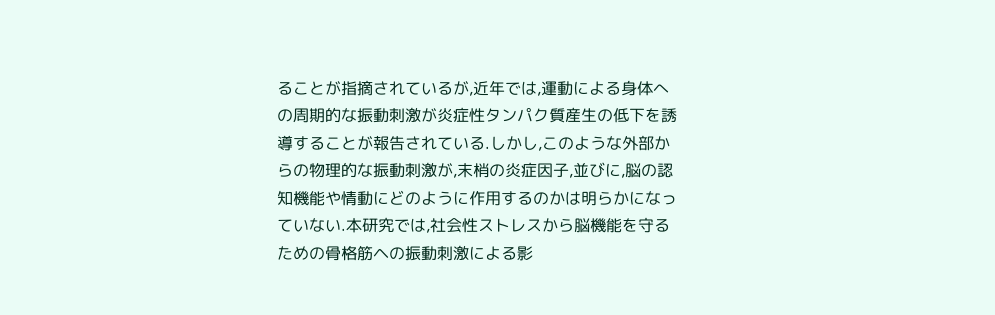ることが指摘されているが,近年では,運動による身体への周期的な振動刺激が炎症性タンパク質産生の低下を誘導することが報告されている.しかし,このような外部からの物理的な振動刺激が,末梢の炎症因子,並びに,脳の認知機能や情動にどのように作用するのかは明らかになっていない.本研究では,社会性ストレスから脳機能を守るための骨格筋ヘの振動刺激による影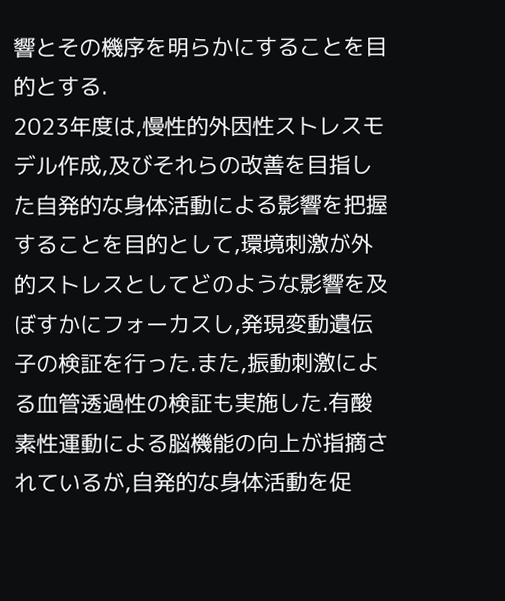響とその機序を明らかにすることを目的とする.
2023年度は,慢性的外因性ストレスモデル作成,及びそれらの改善を目指した自発的な身体活動による影響を把握することを目的として,環境刺激が外的ストレスとしてどのような影響を及ぼすかにフォーカスし,発現変動遺伝子の検証を行った.また,振動刺激による血管透過性の検証も実施した.有酸素性運動による脳機能の向上が指摘されているが,自発的な身体活動を促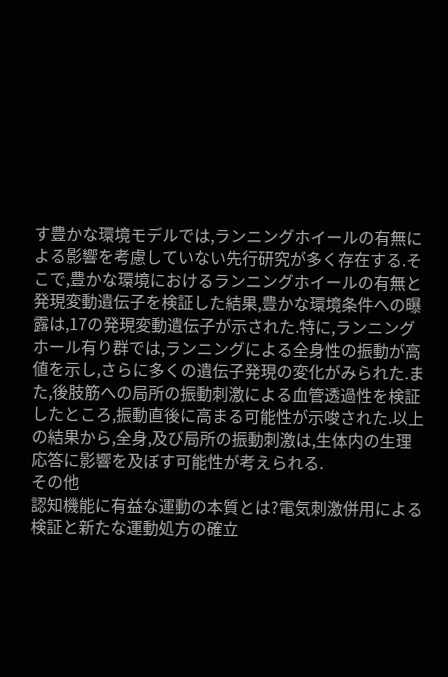す豊かな環境モデルでは,ランニングホイールの有無による影響を考慮していない先行研究が多く存在する.そこで,豊かな環境におけるランニングホイールの有無と発現変動遺伝子を検証した結果,豊かな環境条件への曝露は,17の発現変動遺伝子が示された.特に,ランニングホール有り群では,ランニングによる全身性の振動が高値を示し,さらに多くの遺伝子発現の変化がみられた.また,後肢筋への局所の振動刺激による血管透過性を検証したところ,振動直後に高まる可能性が示唆された.以上の結果から,全身,及び局所の振動刺激は,生体内の生理応答に影響を及ぼす可能性が考えられる.
その他
認知機能に有益な運動の本質とは?電気刺激併用による検証と新たな運動処方の確立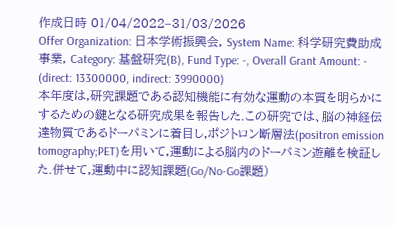作成日時 01/04/2022–31/03/2026
Offer Organization: 日本学術振興会, System Name: 科学研究費助成事業, Category: 基盤研究(B), Fund Type: -, Overall Grant Amount: - (direct: 13300000, indirect: 3990000)
本年度は,研究課題である認知機能に有効な運動の本質を明らかにするための鍵となる研究成果を報告した.この研究では、脳の神経伝達物質であるドーパミンに着目し,ポジトロン断層法(positron emission tomography;PET)を用いて,運動による脳内のドーパミン遊離を検証した.併せて,運動中に認知課題(Go/No-Go課題)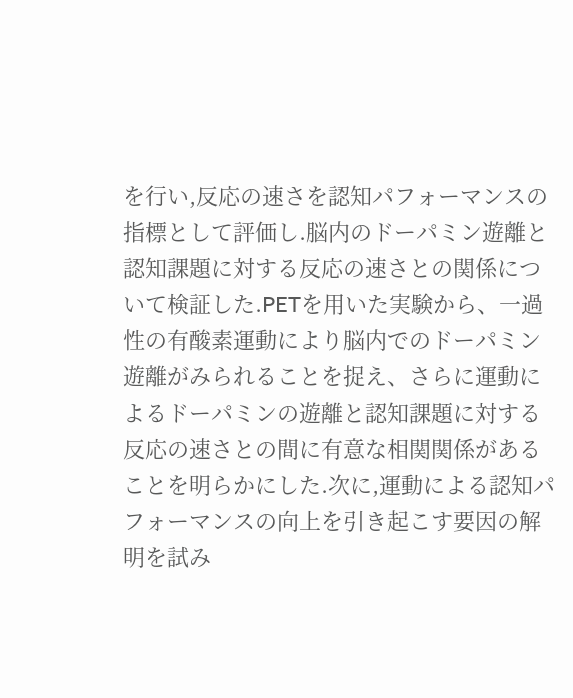を行い,反応の速さを認知パフォーマンスの指標として評価し.脳内のドーパミン遊離と認知課題に対する反応の速さとの関係について検証した.PETを用いた実験から、一過性の有酸素運動により脳内でのドーパミン遊離がみられることを捉え、さらに運動によるドーパミンの遊離と認知課題に対する反応の速さとの間に有意な相関関係があることを明らかにした.次に,運動による認知パフォーマンスの向上を引き起こす要因の解明を試み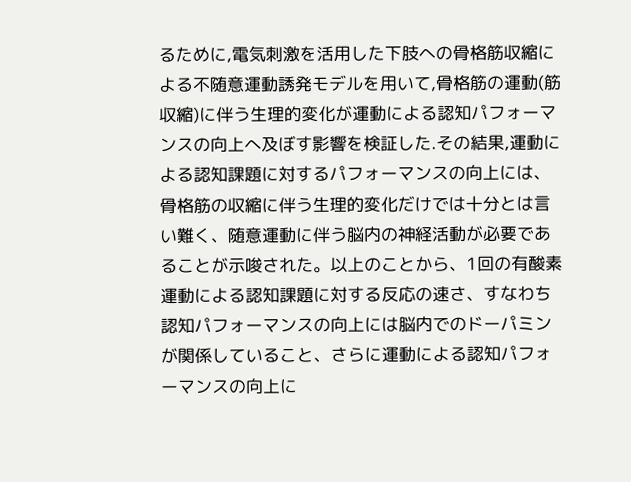るために,電気刺激を活用した下肢への骨格筋収縮による不随意運動誘発モデルを用いて,骨格筋の運動(筋収縮)に伴う生理的変化が運動による認知パフォーマンスの向上へ及ぼす影響を検証した.その結果,運動による認知課題に対するパフォーマンスの向上には、骨格筋の収縮に伴う生理的変化だけでは十分とは言い難く、随意運動に伴う脳内の神経活動が必要であることが示唆された。以上のことから、1回の有酸素運動による認知課題に対する反応の速さ、すなわち認知パフォーマンスの向上には脳内でのドーパミンが関係していること、さらに運動による認知パフォーマンスの向上に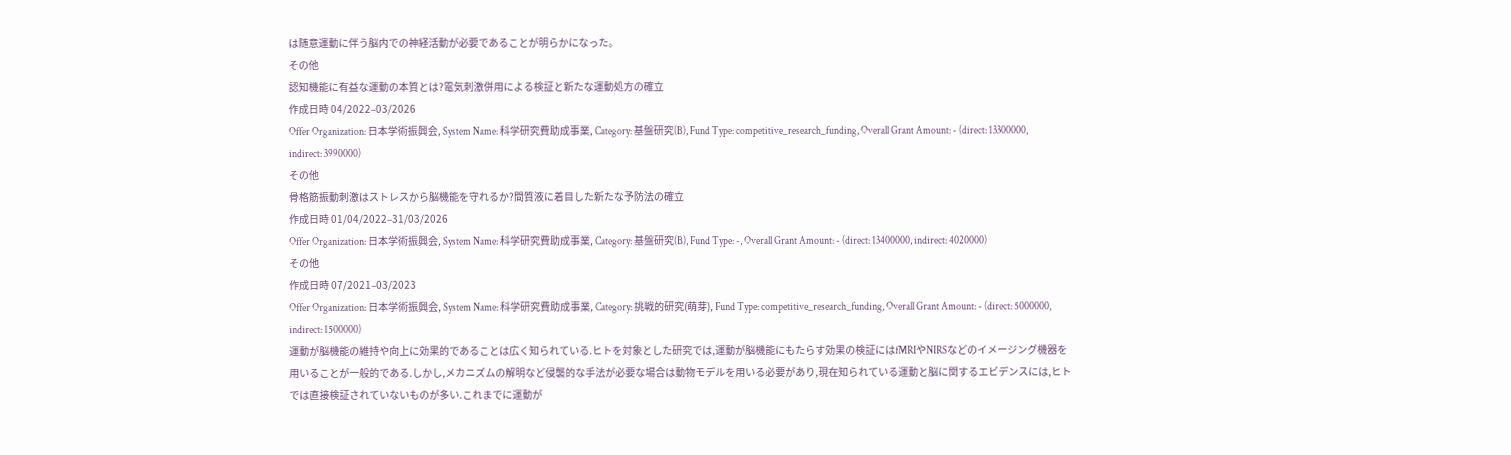は随意運動に伴う脳内での神経活動が必要であることが明らかになった。
その他
認知機能に有益な運動の本質とは?電気刺激併用による検証と新たな運動処方の確立
作成日時 04/2022–03/2026
Offer Organization: 日本学術振興会, System Name: 科学研究費助成事業, Category: 基盤研究(B), Fund Type: competitive_research_funding, Overall Grant Amount: - (direct: 13300000, indirect: 3990000)
その他
骨格筋振動刺激はストレスから脳機能を守れるか?間質液に着目した新たな予防法の確立
作成日時 01/04/2022–31/03/2026
Offer Organization: 日本学術振興会, System Name: 科学研究費助成事業, Category: 基盤研究(B), Fund Type: -, Overall Grant Amount: - (direct: 13400000, indirect: 4020000)
その他
作成日時 07/2021–03/2023
Offer Organization: 日本学術振興会, System Name: 科学研究費助成事業, Category: 挑戦的研究(萌芽), Fund Type: competitive_research_funding, Overall Grant Amount: - (direct: 5000000, indirect: 1500000)
運動が脳機能の維持や向上に効果的であることは広く知られている.ヒトを対象とした研究では,運動が脳機能にもたらす効果の検証にはfMRIやNIRSなどのイメージング機器を用いることが一般的である.しかし,メカニズムの解明など侵襲的な手法が必要な場合は動物モデルを用いる必要があり,現在知られている運動と脳に関するエビデンスには,ヒトでは直接検証されていないものが多い.これまでに運動が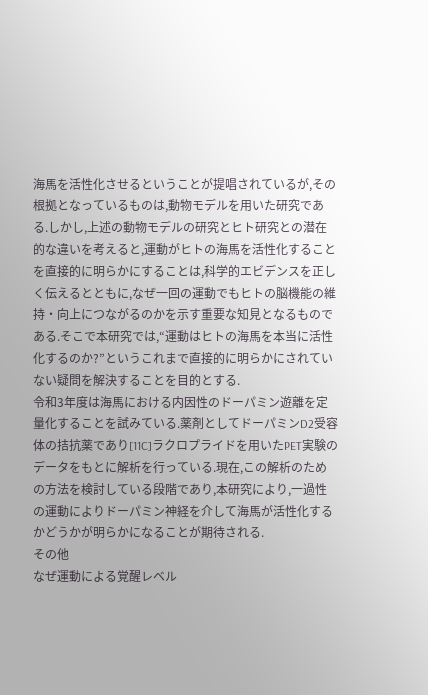海馬を活性化させるということが提唱されているが,その根拠となっているものは,動物モデルを用いた研究である.しかし,上述の動物モデルの研究とヒト研究との潜在的な違いを考えると,運動がヒトの海馬を活性化することを直接的に明らかにすることは,科学的エビデンスを正しく伝えるとともに,なぜ一回の運動でもヒトの脳機能の維持・向上につながるのかを示す重要な知見となるものである.そこで本研究では,“運動はヒトの海馬を本当に活性化するのか?”というこれまで直接的に明らかにされていない疑問を解決することを目的とする.
令和3年度は海馬における内因性のドーパミン遊離を定量化することを試みている.薬剤としてドーパミンD2受容体の拮抗薬であり[11C]ラクロプライドを用いたPET実験のデータをもとに解析を行っている.現在,この解析のための方法を検討している段階であり,本研究により,一過性の運動によりドーパミン神経を介して海馬が活性化するかどうかが明らかになることが期待される.
その他
なぜ運動による覚醒レベル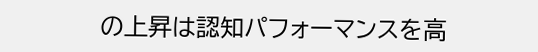の上昇は認知パフォーマンスを高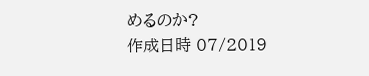めるのか?
作成日時 07/2019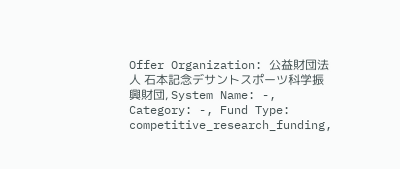Offer Organization: 公益財団法人 石本記念デサントスポーツ科学振興財団, System Name: -, Category: -, Fund Type: competitive_research_funding,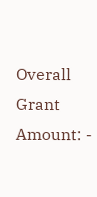Overall Grant Amount: -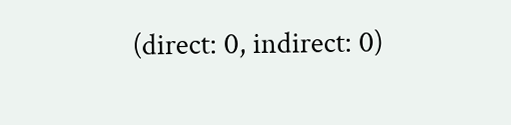(direct: 0, indirect: 0)